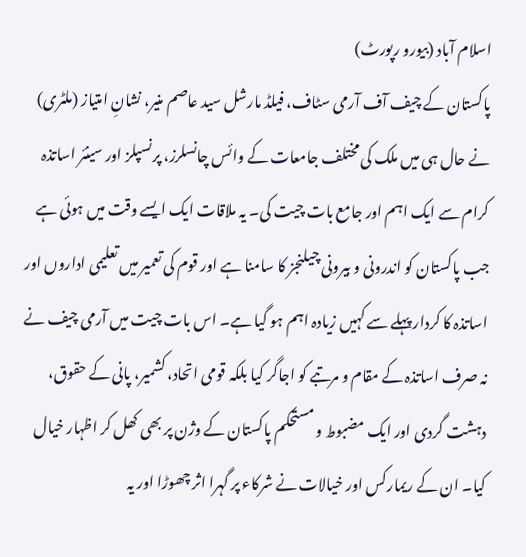اسلام آباد (بیورو رپورٹ)
پاکستان کے چیف آف آرمی سٹاف، فیلڈ مارشل سید عاصم منیر، نشانِ امتیاز (ملٹری) نے حال ہی میں ملک کی مختلف جامعات کے وائس چانسلرز، پرنسپلز اور سینئر اساتذہ کرام سے ایک اہم اور جامع بات چیت کی۔ یہ ملاقات ایک ایسے وقت میں ہوئی ہے جب پاکستان کو اندرونی و بیرونی چیلنجز کا سامنا ہے اور قوم کی تعمیر میں تعلیمی اداروں اور اساتذہ کا کردار پہلے سے کہیں زیادہ اہم ہو گیا ہے۔ اس بات چیت میں آرمی چیف نے نہ صرف اساتذہ کے مقام و مرتبے کو اجاگر کیا بلکہ قومی اتحاد، کشمیر، پانی کے حقوق، دہشت گردی اور ایک مضبوط و مستحکم پاکستان کے وژن پر بھی کھل کر اظہار خیال کیا۔ ان کے ریمارکس اور خیالات نے شرکاء پر گہرا اثر چھوڑا اور یہ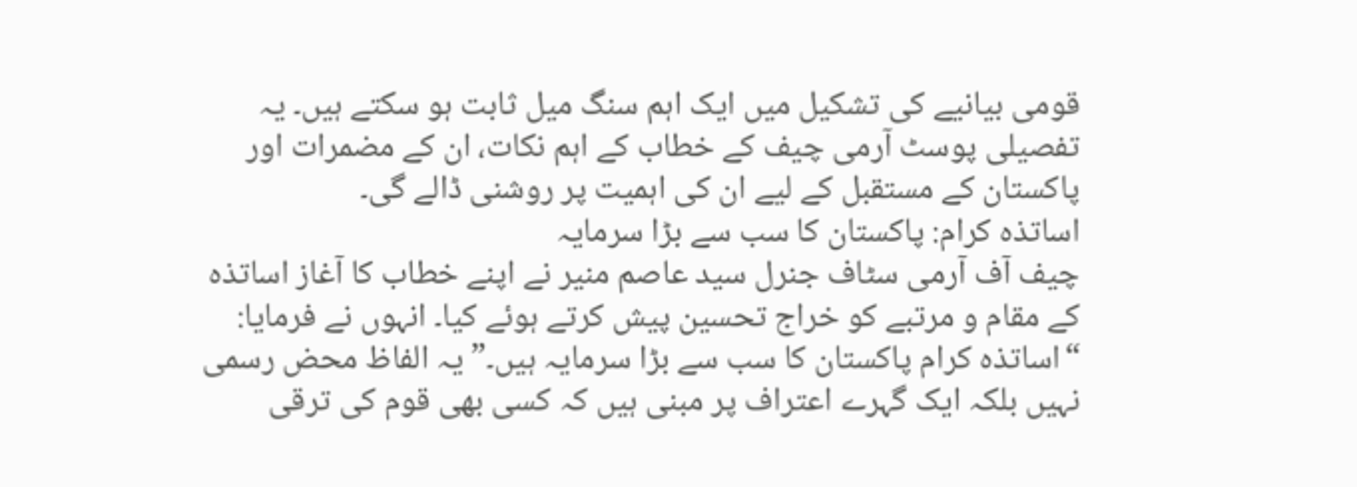قومی بیانیے کی تشکیل میں ایک اہم سنگ میل ثابت ہو سکتے ہیں۔ یہ تفصیلی پوسٹ آرمی چیف کے خطاب کے اہم نکات، ان کے مضمرات اور پاکستان کے مستقبل کے لیے ان کی اہمیت پر روشنی ڈالے گی۔
اساتذہ کرام: پاکستان کا سب سے بڑا سرمایہ
چیف آف آرمی سٹاف جنرل سید عاصم منیر نے اپنے خطاب کا آغاز اساتذہ کے مقام و مرتبے کو خراج تحسین پیش کرتے ہوئے کیا۔ انہوں نے فرمایا: “اساتذہ کرام پاکستان کا سب سے بڑا سرمایہ ہیں۔” یہ الفاظ محض رسمی نہیں بلکہ ایک گہرے اعتراف پر مبنی ہیں کہ کسی بھی قوم کی ترقی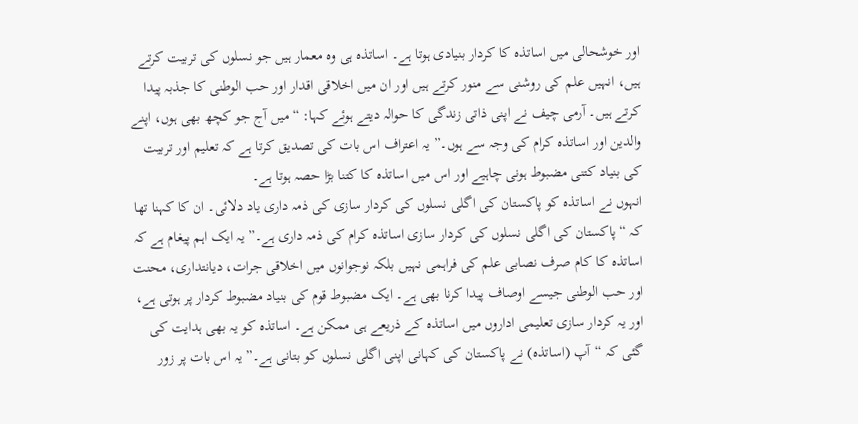اور خوشحالی میں اساتذہ کا کردار بنیادی ہوتا ہے۔ اساتذہ ہی وہ معمار ہیں جو نسلوں کی تربیت کرتے ہیں، انہیں علم کی روشنی سے منور کرتے ہیں اور ان میں اخلاقی اقدار اور حب الوطنی کا جذبہ پیدا کرتے ہیں۔ آرمی چیف نے اپنی ذاتی زندگی کا حوالہ دیتے ہوئے کہا: “میں آج جو کچھ بھی ہوں، اپنے والدین اور اساتذہ کرام کی وجہ سے ہوں۔” یہ اعتراف اس بات کی تصدیق کرتا ہے کہ تعلیم اور تربیت کی بنیاد کتنی مضبوط ہونی چاہیے اور اس میں اساتذہ کا کتنا بڑا حصہ ہوتا ہے۔
انہوں نے اساتذہ کو پاکستان کی اگلی نسلوں کی کردار سازی کی ذمہ داری یاد دلائی۔ ان کا کہنا تھا کہ “پاکستان کی اگلی نسلوں کی کردار سازی اساتذہ کرام کی ذمہ داری ہے۔” یہ ایک اہم پیغام ہے کہ اساتذہ کا کام صرف نصابی علم کی فراہمی نہیں بلکہ نوجوانوں میں اخلاقی جرات، دیانتداری، محنت اور حب الوطنی جیسے اوصاف پیدا کرنا بھی ہے۔ ایک مضبوط قوم کی بنیاد مضبوط کردار پر ہوتی ہے، اور یہ کردار سازی تعلیمی اداروں میں اساتذہ کے ذریعے ہی ممکن ہے۔ اساتذہ کو یہ بھی ہدایت کی گئی کہ “آپ (اساتذہ) نے پاکستان کی کہانی اپنی اگلی نسلوں کو بتانی ہے۔” یہ اس بات پر زور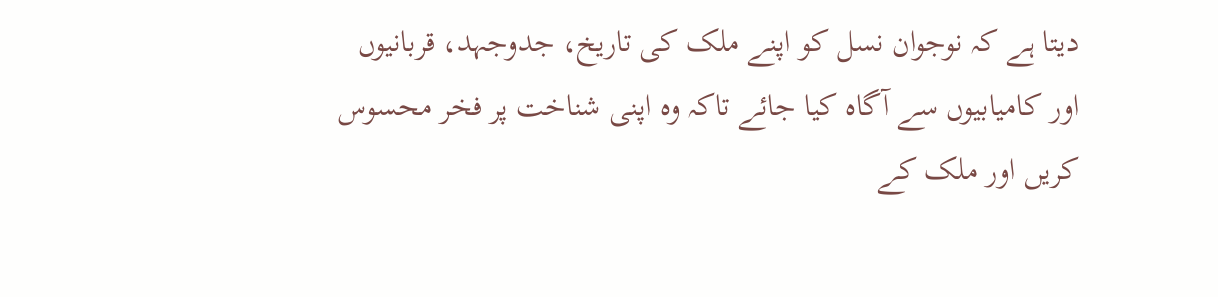دیتا ہے کہ نوجوان نسل کو اپنے ملک کی تاریخ، جدوجہد، قربانیوں اور کامیابیوں سے آگاہ کیا جائے تاکہ وہ اپنی شناخت پر فخر محسوس کریں اور ملک کے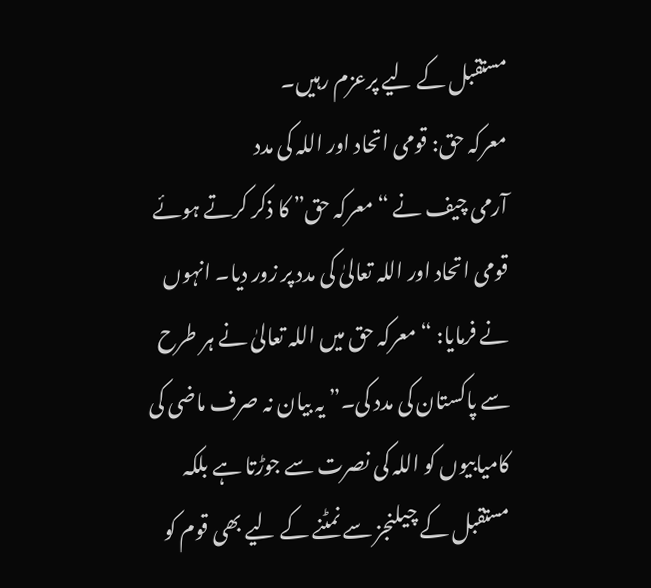مستقبل کے لیے پرعزم رہیں۔
معرکہ حق: قومی اتحاد اور اللہ کی مدد
آرمی چیف نے “معرکہ حق” کا ذکر کرتے ہوئے قومی اتحاد اور اللہ تعالیٰ کی مدد پر زور دیا۔ انہوں نے فرمایا: “معرکہ حق میں اللہ تعالیٰ نے ہر طرح سے پاکستان کی مدد کی۔” یہ بیان نہ صرف ماضی کی کامیابیوں کو اللہ کی نصرت سے جوڑتا ہے بلکہ مستقبل کے چیلنجز سے نمٹنے کے لیے بھی قوم کو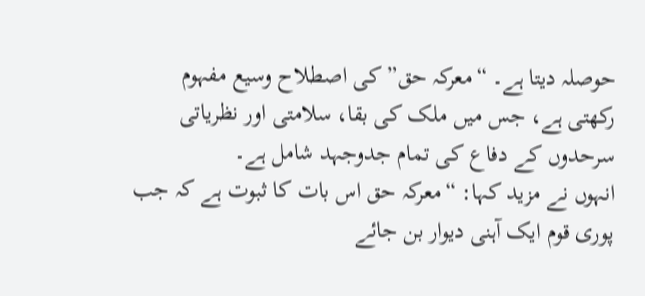حوصلہ دیتا ہے۔ “معرکہ حق” کی اصطلاح وسیع مفہوم رکھتی ہے، جس میں ملک کی بقا، سلامتی اور نظریاتی سرحدوں کے دفاع کی تمام جدوجہد شامل ہے۔
انہوں نے مزید کہا: “معرکہ حق اس بات کا ثبوت ہے کہ جب پوری قوم ایک آہنی دیوار بن جائے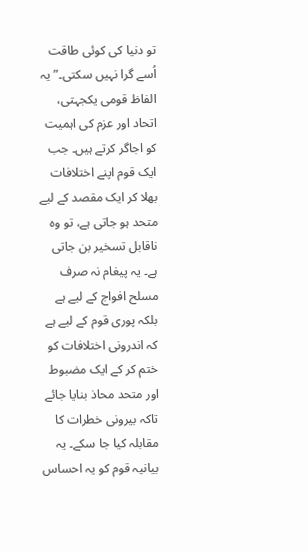تو دنیا کی کوئی طاقت اُسے گرا نہیں سکتی۔” یہ الفاظ قومی یکجہتی، اتحاد اور عزم کی اہمیت کو اجاگر کرتے ہیں۔ جب ایک قوم اپنے اختلافات بھلا کر ایک مقصد کے لیے متحد ہو جاتی ہے، تو وہ ناقابل تسخیر بن جاتی ہے۔ یہ پیغام نہ صرف مسلح افواج کے لیے ہے بلکہ پوری قوم کے لیے ہے کہ اندرونی اختلافات کو ختم کر کے ایک مضبوط اور متحد محاذ بنایا جائے تاکہ بیرونی خطرات کا مقابلہ کیا جا سکے۔ یہ بیانیہ قوم کو یہ احساس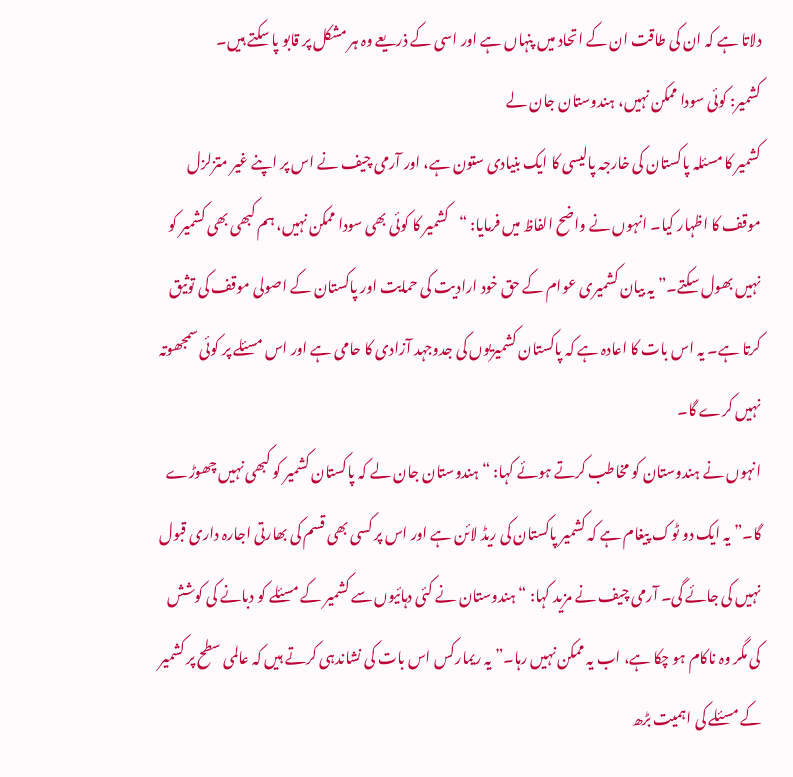دلاتا ہے کہ ان کی طاقت ان کے اتحاد میں پنہاں ہے اور اسی کے ذریعے وہ ہر مشکل پر قابو پا سکتے ہیں۔
کشمیر: کوئی سودا ممکن نہیں، ہندوستان جان لے
کشمیر کا مسئلہ پاکستان کی خارجہ پالیسی کا ایک بنیادی ستون ہے، اور آرمی چیف نے اس پر اپنے غیر متزلزل موقف کا اظہار کیا۔ انہوں نے واضح الفاظ میں فرمایا: “کشمیر کا کوئی بھی سودا ممکن نہیں، ہم کبھی بھی کشمیر کو نہیں بھول سکتے۔” یہ بیان کشمیری عوام کے حق خود ارادیت کی حمایت اور پاکستان کے اصولی موقف کی توثیق کرتا ہے۔ یہ اس بات کا اعادہ ہے کہ پاکستان کشمیریوں کی جدوجہد آزادی کا حامی ہے اور اس مسئلے پر کوئی سمجھوتہ نہیں کرے گا۔
انہوں نے ہندوستان کو مخاطب کرتے ہوئے کہا: “ہندوستان جان لے کہ پاکستان کشمیر کو کبھی نہیں چھوڑے گا۔” یہ ایک دو ٹوک پیغام ہے کہ کشمیر پاکستان کی ریڈ لائن ہے اور اس پر کسی بھی قسم کی بھارتی اجارہ داری قبول نہیں کی جائے گی۔ آرمی چیف نے مزید کہا: “ہندوستان نے کئی دہائیوں سے کشمیر کے مسئلے کو دبانے کی کوشش کی مگر وہ ناکام ہو چکا ہے، اب یہ ممکن نہیں رہا۔” یہ ریمارکس اس بات کی نشاندہی کرتے ہیں کہ عالمی سطح پر کشمیر کے مسئلے کی اہمیت بڑھ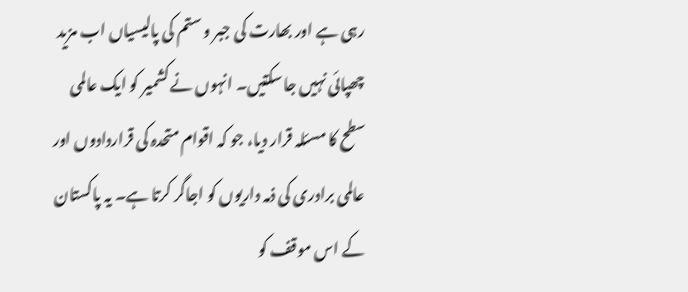رہی ہے اور بھارت کی جبر و ستم کی پالیسیاں اب مزید چھپائی نہیں جا سکتیں۔ انہوں نے کشمیر کو ایک عالمی سطح کا مسئلہ قرار دیا، جو کہ اقوام متحدہ کی قراردادوں اور عالمی برادری کی ذمہ داریوں کو اجاگر کرتا ہے۔ یہ پاکستان کے اس موقف کو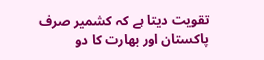تقویت دیتا ہے کہ کشمیر صرف پاکستان اور بھارت کا دو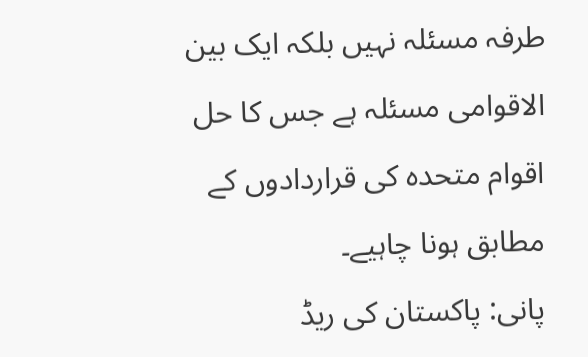طرفہ مسئلہ نہیں بلکہ ایک بین الاقوامی مسئلہ ہے جس کا حل اقوام متحدہ کی قراردادوں کے مطابق ہونا چاہیے۔
پانی: پاکستان کی ریڈ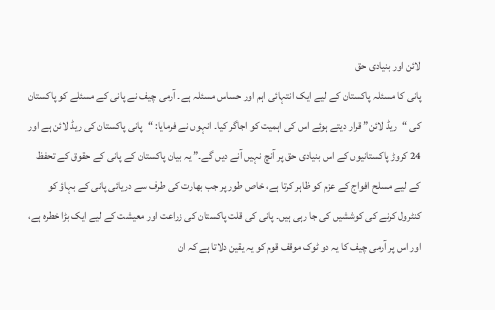لائن اور بنیادی حق
پانی کا مسئلہ پاکستان کے لیے ایک انتہائی اہم اور حساس مسئلہ ہے۔ آرمی چیف نے پانی کے مسئلے کو پاکستان کی “ریڈ لائن” قرار دیتے ہوئے اس کی اہمیت کو اجاگر کیا۔ انہوں نے فرمایا: “پانی پاکستان کی ریڈ لائن ہے اور 24 کروڑ پاکستانیوں کے اس بنیادی حق پر آنچ نہیں آنے دیں گے۔” یہ بیان پاکستان کے پانی کے حقوق کے تحفظ کے لیے مسلح افواج کے عزم کو ظاہر کرتا ہے، خاص طور پر جب بھارت کی طرف سے دریائی پانی کے بہاؤ کو کنٹرول کرنے کی کوششیں کی جا رہی ہیں۔ پانی کی قلت پاکستان کی زراعت اور معیشت کے لیے ایک بڑا خطرہ ہے، اور اس پر آرمی چیف کا یہ دو ٹوک موقف قوم کو یہ یقین دلاتا ہے کہ ان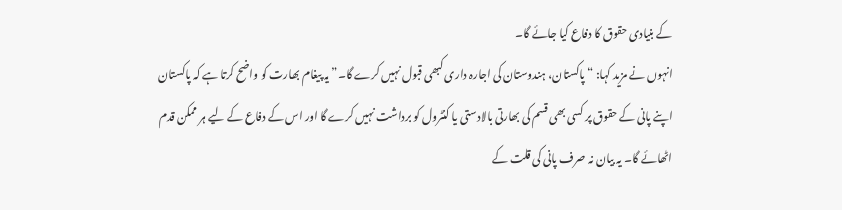کے بنیادی حقوق کا دفاع کیا جائے گا۔
انہوں نے مزید کہا: “پاکستان، ہندوستان کی اجارہ داری کبھی قبول نہیں کرے گا۔” یہ پیغام بھارت کو واضح کرتا ہے کہ پاکستان اپنے پانی کے حقوق پر کسی بھی قسم کی بھارتی بالادستی یا کنٹرول کو برداشت نہیں کرے گا اور اس کے دفاع کے لیے ہر ممکن قدم اٹھائے گا۔ یہ بیان نہ صرف پانی کی قلت کے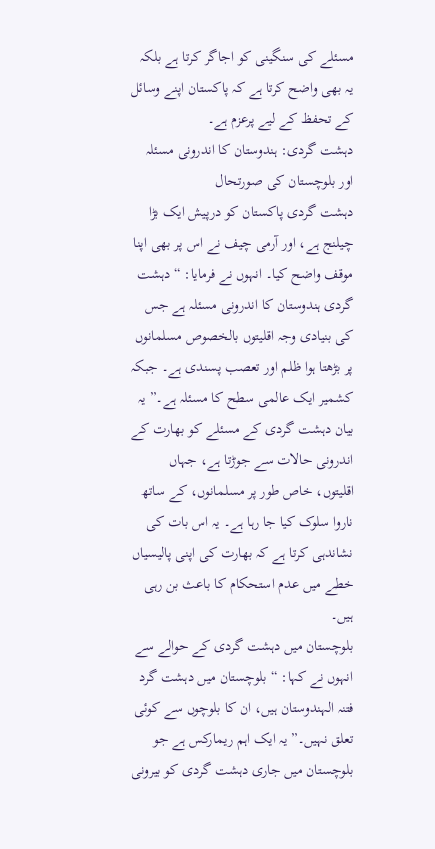مسئلے کی سنگینی کو اجاگر کرتا ہے بلکہ یہ بھی واضح کرتا ہے کہ پاکستان اپنے وسائل کے تحفظ کے لیے پرعزم ہے۔
دہشت گردی: ہندوستان کا اندرونی مسئلہ اور بلوچستان کی صورتحال
دہشت گردی پاکستان کو درپیش ایک بڑا چیلنج ہے، اور آرمی چیف نے اس پر بھی اپنا موقف واضح کیا۔ انہوں نے فرمایا: “دہشت گردی ہندوستان کا اندرونی مسئلہ ہے جس کی بنیادی وجہ اقلیتوں بالخصوص مسلمانوں پر بڑھتا ہوا ظلم اور تعصب پسندی ہے۔ جبکہ کشمیر ایک عالمی سطح کا مسئلہ ہے۔” یہ بیان دہشت گردی کے مسئلے کو بھارت کے اندرونی حالات سے جوڑتا ہے، جہاں اقلیتوں، خاص طور پر مسلمانوں، کے ساتھ ناروا سلوک کیا جا رہا ہے۔ یہ اس بات کی نشاندہی کرتا ہے کہ بھارت کی اپنی پالیسیاں خطے میں عدم استحکام کا باعث بن رہی ہیں۔
بلوچستان میں دہشت گردی کے حوالے سے انہوں نے کہا: “بلوچستان میں دہشت گرد فتنہ الہندوستان ہیں، ان کا بلوچوں سے کوئی تعلق نہیں۔” یہ ایک اہم ریمارکس ہے جو بلوچستان میں جاری دہشت گردی کو بیرونی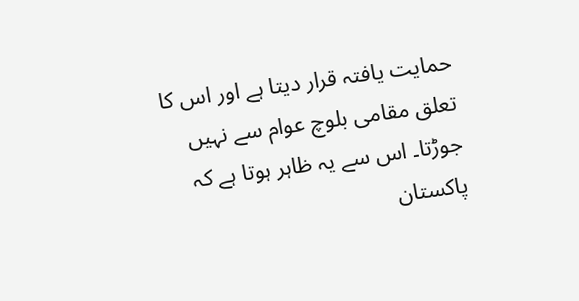حمایت یافتہ قرار دیتا ہے اور اس کا تعلق مقامی بلوچ عوام سے نہیں جوڑتا۔ اس سے یہ ظاہر ہوتا ہے کہ پاکستان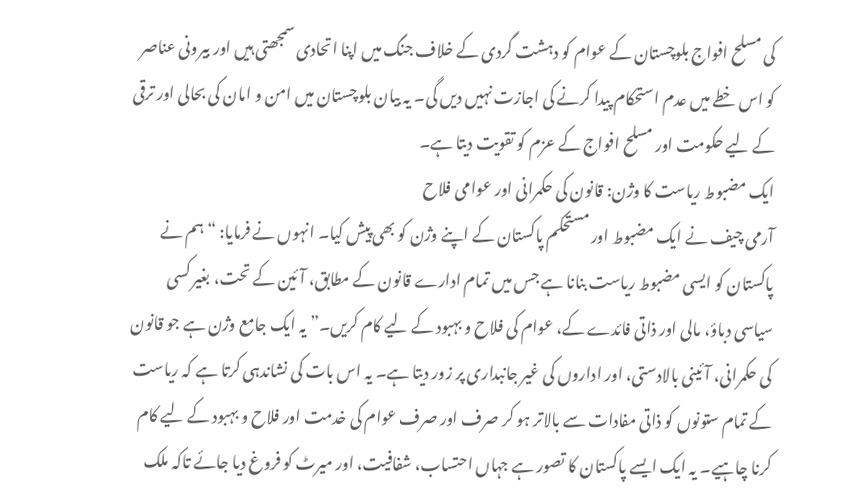کی مسلح افواج بلوچستان کے عوام کو دہشت گردی کے خلاف جنگ میں اپنا اتحادی سمجھتی ہیں اور بیرونی عناصر کو اس خطے میں عدم استحکام پیدا کرنے کی اجازت نہیں دیں گی۔ یہ بیان بلوچستان میں امن و امان کی بحالی اور ترقی کے لیے حکومت اور مسلح افواج کے عزم کو تقویت دیتا ہے۔
ایک مضبوط ریاست کا وژن: قانون کی حکمرانی اور عوامی فلاح
آرمی چیف نے ایک مضبوط اور مستحکم پاکستان کے اپنے وژن کو بھی پیش کیا۔ انہوں نے فرمایا: “ہم نے پاکستان کو ایسی مضبوط ریاست بنانا ہے جس میں تمام ادارے قانون کے مطابق، آئین کے تحت، بغیر کسی سیاسی دباؤ، مالی اور ذاتی فائدے کے، عوام کی فلاح و بہبود کے لیے کام کریں۔” یہ ایک جامع وژن ہے جو قانون کی حکمرانی، آئینی بالادستی، اور اداروں کی غیر جانبداری پر زور دیتا ہے۔ یہ اس بات کی نشاندہی کرتا ہے کہ ریاست کے تمام ستونوں کو ذاتی مفادات سے بالاتر ہو کر صرف اور صرف عوام کی خدمت اور فلاح و بہبود کے لیے کام کرنا چاہیے۔ یہ ایک ایسے پاکستان کا تصور ہے جہاں احتساب، شفافیت، اور میرٹ کو فروغ دیا جائے تاکہ ملک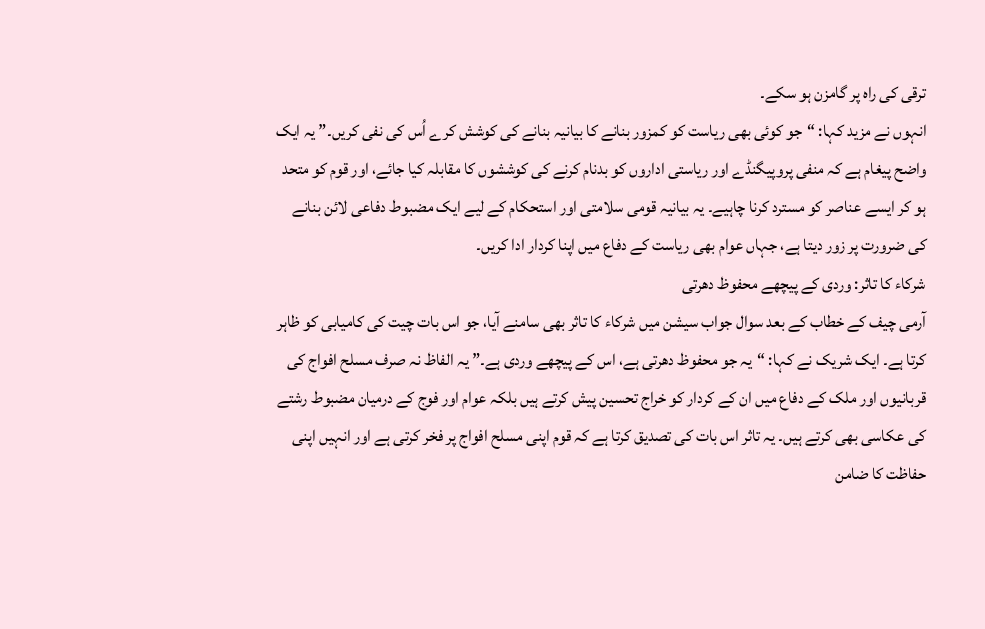ترقی کی راہ پر گامزن ہو سکے۔
انہوں نے مزید کہا: “جو کوئی بھی ریاست کو کمزور بنانے کا بیانیہ بنانے کی کوشش کرے اُس کی نفی کریں۔” یہ ایک واضح پیغام ہے کہ منفی پروپیگنڈے اور ریاستی اداروں کو بدنام کرنے کی کوششوں کا مقابلہ کیا جائے، اور قوم کو متحد ہو کر ایسے عناصر کو مسترد کرنا چاہیے۔ یہ بیانیہ قومی سلامتی اور استحکام کے لیے ایک مضبوط دفاعی لائن بنانے کی ضرورت پر زور دیتا ہے، جہاں عوام بھی ریاست کے دفاع میں اپنا کردار ادا کریں۔
شرکاء کا تاثر: وردی کے پیچھے محفوظ دھرتی
آرمی چیف کے خطاب کے بعد سوال جواب سیشن میں شرکاء کا تاثر بھی سامنے آیا، جو اس بات چیت کی کامیابی کو ظاہر کرتا ہے۔ ایک شریک نے کہا: “یہ جو محفوظ دھرتی ہے، اس کے پیچھے وردی ہے۔” یہ الفاظ نہ صرف مسلح افواج کی قربانیوں اور ملک کے دفاع میں ان کے کردار کو خراج تحسین پیش کرتے ہیں بلکہ عوام اور فوج کے درمیان مضبوط رشتے کی عکاسی بھی کرتے ہیں۔ یہ تاثر اس بات کی تصدیق کرتا ہے کہ قوم اپنی مسلح افواج پر فخر کرتی ہے اور انہیں اپنی حفاظت کا ضامن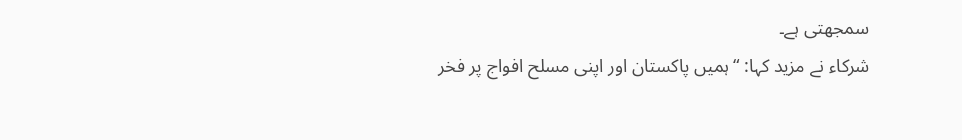سمجھتی ہے۔
شرکاء نے مزید کہا: “ہمیں پاکستان اور اپنی مسلح افواج پر فخر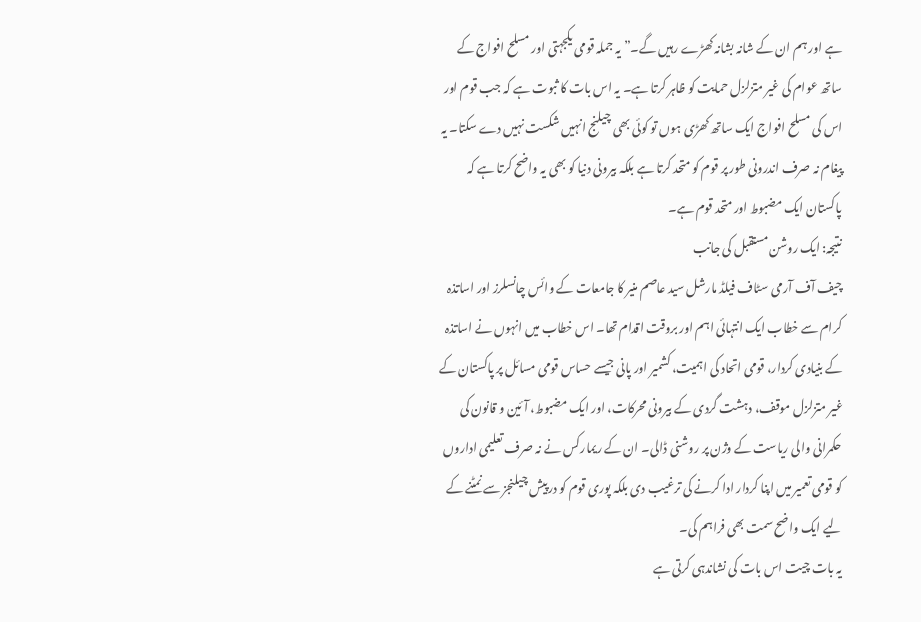ہے اور ہم ان کے شانہ بشانہ کھڑے رہیں گے۔” یہ جملہ قومی یکجہتی اور مسلح افواج کے ساتھ عوام کی غیر متزلزل حمایت کو ظاہر کرتا ہے۔ یہ اس بات کا ثبوت ہے کہ جب قوم اور اس کی مسلح افواج ایک ساتھ کھڑی ہوں تو کوئی بھی چیلنج انہیں شکست نہیں دے سکتا۔ یہ پیغام نہ صرف اندرونی طور پر قوم کو متحد کرتا ہے بلکہ بیرونی دنیا کو بھی یہ واضح کرتا ہے کہ پاکستان ایک مضبوط اور متحد قوم ہے۔
نتیجہ: ایک روشن مستقبل کی جانب
چیف آف آرمی سٹاف فیلڈ مارشل سید عاصم منیر کا جامعات کے وائس چانسلرز اور اساتذہ کرام سے خطاب ایک انتہائی اہم اور بروقت اقدام تھا۔ اس خطاب میں انہوں نے اساتذہ کے بنیادی کردار، قومی اتحاد کی اہمیت، کشمیر اور پانی جیسے حساس قومی مسائل پر پاکستان کے غیر متزلزل موقف، دہشت گردی کے بیرونی محرکات، اور ایک مضبوط، آئین و قانون کی حکمرانی والی ریاست کے وژن پر روشنی ڈالی۔ ان کے ریمارکس نے نہ صرف تعلیمی اداروں کو قومی تعمیر میں اپنا کردار ادا کرنے کی ترغیب دی بلکہ پوری قوم کو درپیش چیلنجز سے نمٹنے کے لیے ایک واضح سمت بھی فراہم کی۔
یہ بات چیت اس بات کی نشاندہی کرتی ہے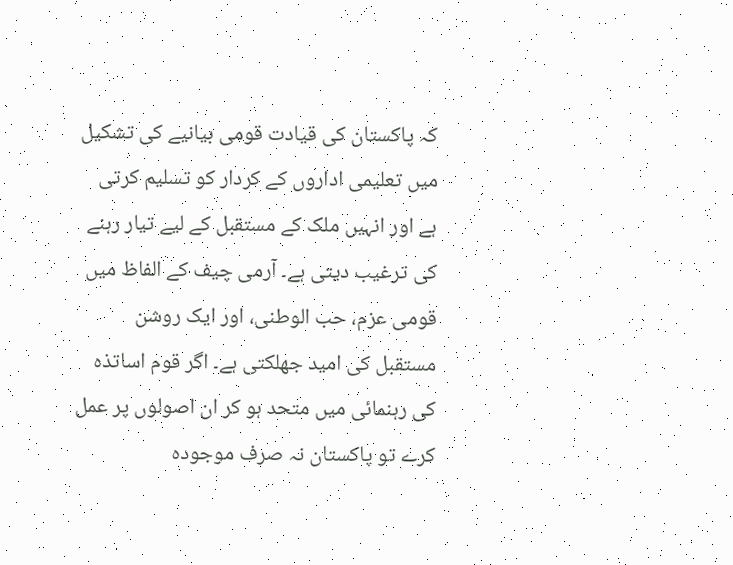کہ پاکستان کی قیادت قومی بیانیے کی تشکیل میں تعلیمی اداروں کے کردار کو تسلیم کرتی ہے اور انہیں ملک کے مستقبل کے لیے تیار رہنے کی ترغیب دیتی ہے۔ آرمی چیف کے الفاظ میں قومی عزم، حب الوطنی، اور ایک روشن مستقبل کی امید جھلکتی ہے۔ اگر قوم اساتذہ کی رہنمائی میں متحد ہو کر ان اصولوں پر عمل کرے تو پاکستان نہ صرف موجودہ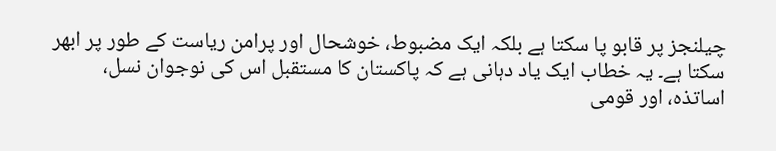چیلنجز پر قابو پا سکتا ہے بلکہ ایک مضبوط، خوشحال اور پرامن ریاست کے طور پر ابھر سکتا ہے۔ یہ خطاب ایک یاد دہانی ہے کہ پاکستان کا مستقبل اس کی نوجوان نسل، اساتذہ، اور قومی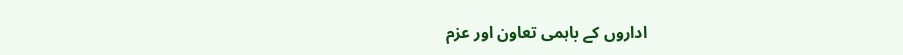اداروں کے باہمی تعاون اور عزم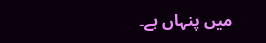میں پنہاں ہے۔